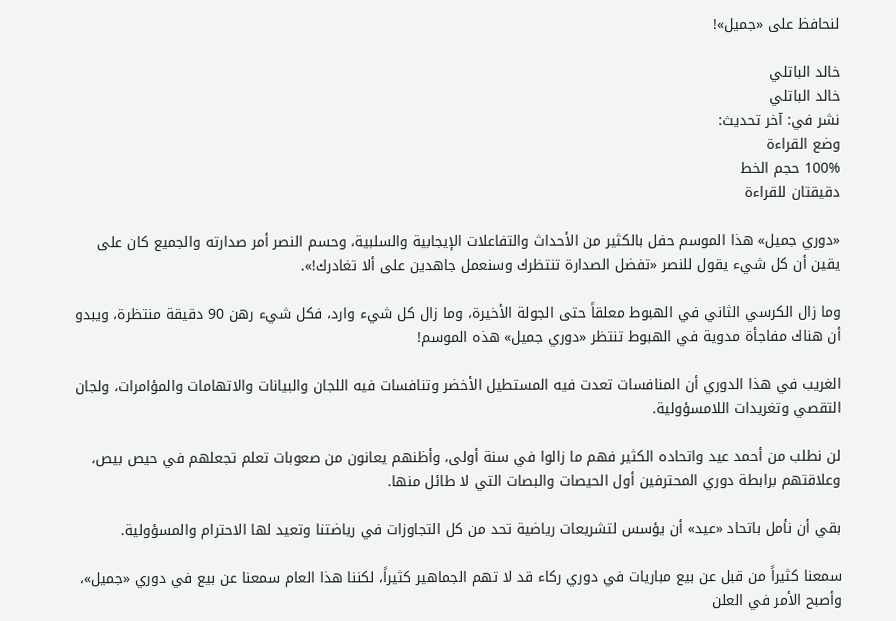لنحافظ على «جميل»!

خالد الباتلي
خالد الباتلي
نشر في: آخر تحديث:
وضع القراءة
100% حجم الخط
دقيقتان للقراءة

«دوري جميل» هذا الموسم حفل بالكثير من الأحداث والتفاعلات الإيجابية والسلبية، وحسم النصر أمر صدارته والجميع كان على يقين أن كل شيء يقول للنصر «تفضل الصدارة تنتظرك وسنعمل جاهدين على ألا تغادرك!».

وما زال الكرسي الثاني في الهبوط معلقاً حتى الجولة الأخيرة، وما زال كل شيء وارد، فكل شيء رهن 90 دقيقة منتظرة، ويبدو أن هناك مفاجأة مدوية في الهبوط تنتظر «دوري جميل» هذه الموسم!

الغريب في هذا الدوري أن المنافسات تعدت فيه المستطيل الأخضر وتنافسات فيه اللجان والبيانات والاتهامات والمؤامرات، ولجان التقصي وتغريدات اللامسؤولية.

لن نطلب من أحمد عيد واتحاده الكثير فهم ما زالوا في سنة أولى، وأظنهم يعانون من صعوبات تعلم تجعلهم في حيص بيص، وعلاقتهم برابطة دوري المحترفين أول الحيصات والبصات التي لا طائل منها.

بقي أن نأمل باتحاد «عيد» أن يؤسس لتشريعات رياضية تحد من كل التجاوزات في رياضتنا وتعيد لها الاحترام والمسؤولية.

سمعنا كثيراً من قبل عن بيع مباريات في دوري ركاء قد لا تهم الجماهير كثيراً، لكننا هذا العام سمعنا عن بيع في دوري «جميل»، وأصبح الأمر في العلن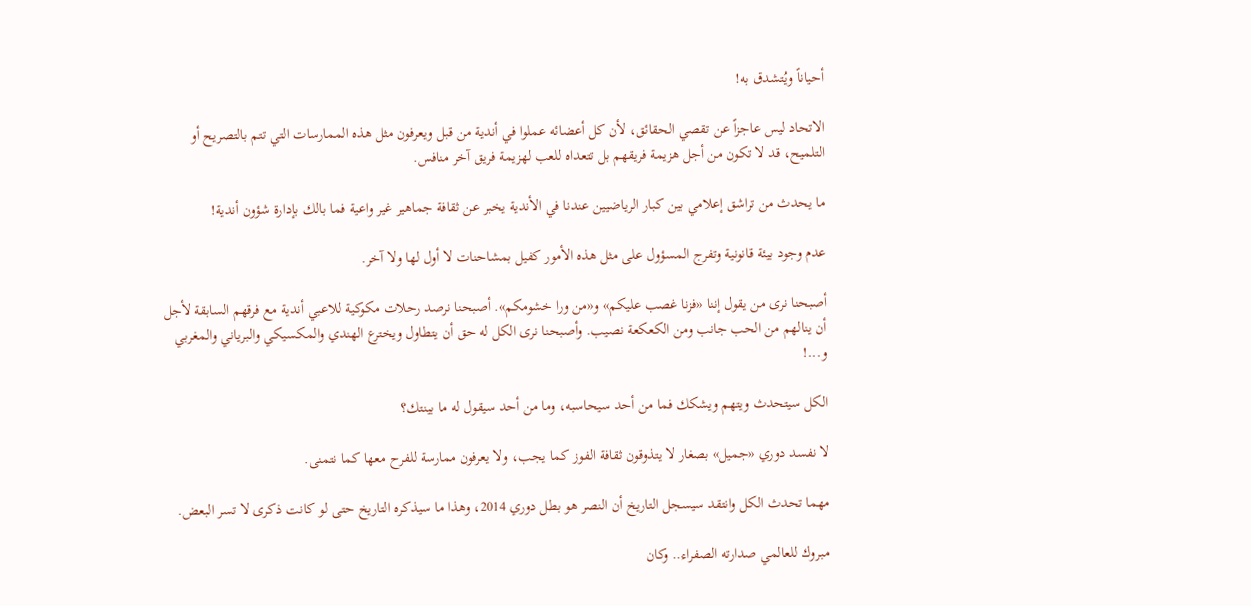أحياناً ويُتشدق به!

الاتحاد ليس عاجزاً عن تقصي الحقائق، لأن كل أعضائه عملوا في أندية من قبل ويعرفون مثل هذه الممارسات التي تتم بالتصريح أو التلميح، قد لا تكون من أجل هزيمة فريقهم بل تتعداه للعب لهزيمة فريق آخر منافس.

ما يحدث من تراشق إعلامي بين كبار الرياضيين عندنا في الأندية يخبر عن ثقافة جماهير غير واعية فما بالك بإدارة شؤون أندية!

عدم وجود بيئة قانونية وتفرج المسؤول على مثل هذه الأمور كفيل بمشاحنات لا أول لها ولا آخر.

أصبحنا نرى من يقول إننا «فزنا غصب عليكم» و«من ورا خشومكم». أصبحنا نرصد رحلات مكوكية للاعبي أندية مع فرقهم السابقة لأجل أن ينالهم من الحب جانب ومن الكعكعة نصيب. وأصبحنا نرى الكل له حق أن يتطاول ويخترع الهندي والمكسيكي والبرياني والمغربي و...!

الكل سيتحدث ويتهم ويشكك فما من أحد سيحاسبه، وما من أحد سيقول له ما بينتك؟

لا نفسد دوري «جميل» بصغار لا يتذوقون ثقافة الفوز كما يجب، ولا يعرفون ممارسة للفرح معها كما نتمنى.

مهما تحدث الكل وانتقد سيسجل التاريخ أن النصر هو بطل دوري 2014، وهذا ما سيذكره التاريخ حتى لو كانت ذكرى لا تسر البعض.

مبروك للعالمي صدارته الصفراء.. وكان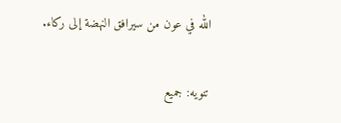الله في عون من سيرافق النهضة إلى ركاء.

تنويه: جميع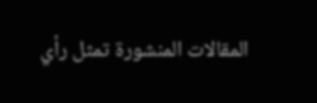المقالات المنشورة تمثل رأي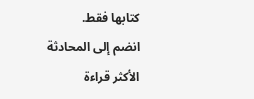كتابها فقط.
انضم إلى المحادثة
الأكثر قراءة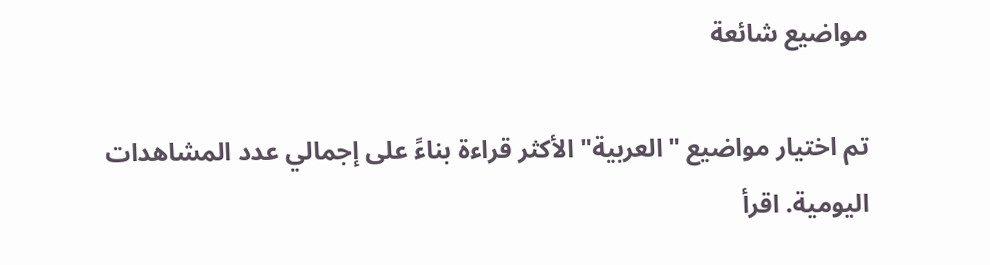مواضيع شائعة

تم اختيار مواضيع "العربية" الأكثر قراءة بناءً على إجمالي عدد المشاهدات اليومية. اقرأ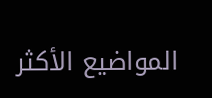المواضيع الأكثر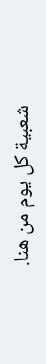شعبية كل يوم من هنا.